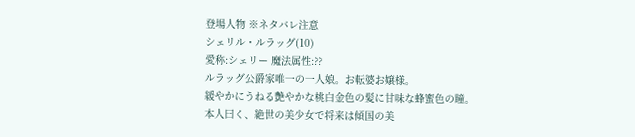登場人物 ※ネタバレ注意
シェリル・ルラッグ(10)
愛称:シェリー 魔法属性:??
ルラッグ公爵家唯一の一人娘。お転婆お嬢様。
緩やかにうねる艶やかな桃白金色の髪に甘味な蜂蜜色の瞳。
本人曰く、絶世の美少女で将来は傾国の美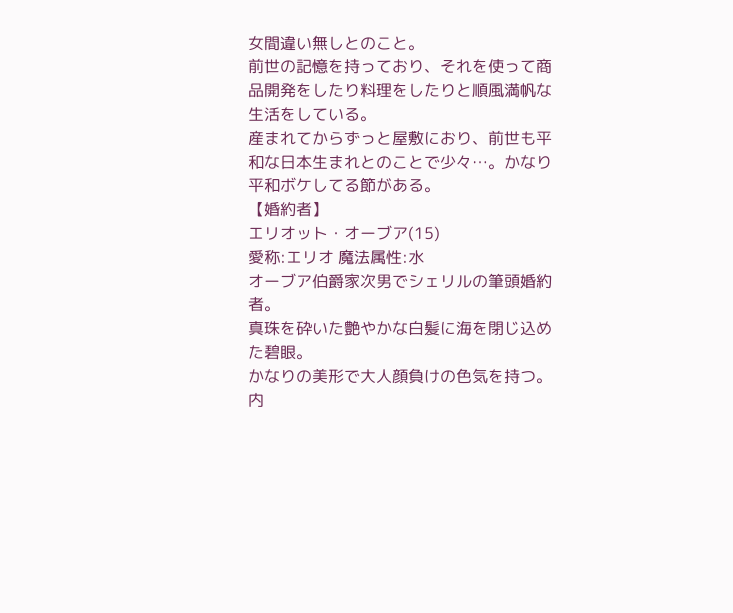女間違い無しとのこと。
前世の記憶を持っており、それを使って商品開発をしたり料理をしたりと順風満帆な生活をしている。
産まれてからずっと屋敷におり、前世も平和な日本生まれとのことで少々…。かなり平和ボケしてる節がある。
【婚約者】
エリオット・オーブア(15)
愛称:エリオ 魔法属性:水
オーブア伯爵家次男でシェリルの筆頭婚約者。
真珠を砕いた艶やかな白髪に海を閉じ込めた碧眼。
かなりの美形で大人顔負けの色気を持つ。
内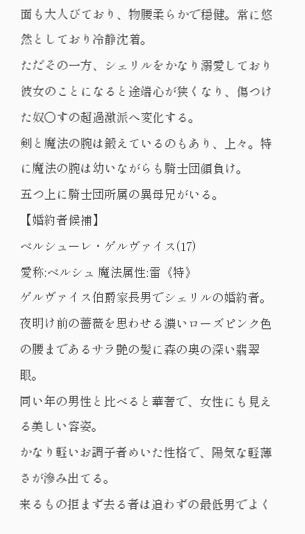面も大人びており、物腰柔らかで穏健。常に悠然としており冷静沈着。
ただその一方、シェリルをかなり溺愛しており彼女のことになると途端心が狭くなり、傷つけた奴〇すの超過激派へ変化する。
剣と魔法の腕は鍛えているのもあり、上々。特に魔法の腕は幼いながらも騎士団顔負け。
五つ上に騎士団所属の異母兄がいる。
【婚約者候補】
ベルシューレ・ゲルヴァイス(17)
愛称:ベルシュ 魔法属性:雷《特》
ゲルヴァイス伯爵家長男でシェリルの婚約者。
夜明け前の薔薇を思わせる濃いローズピンク色の腰まであるサラ艶の髪に森の奥の深い翡翠眼。
同い年の男性と比べると華奢で、女性にも見える美しい容姿。
かなり軽いお調子者めいた性格で、陽気な軽薄さが滲み出てる。
来るもの拒まず去る者は追わずの最低男でよく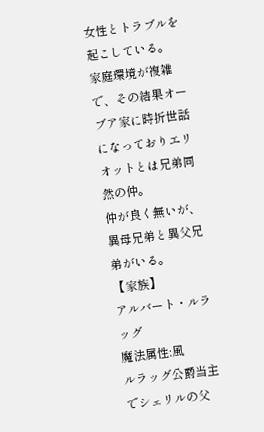女性とトラブルを起こしている。
家庭環境が複雑で、その結果オーブア家に時折世話になっておりエリオットとは兄弟同然の仲。
仲が良く無いが、異母兄弟と異父兄弟がいる。
【家族】
アルバート・ルラッグ
魔法属性:風
ルラッグ公爵当主でシェリルの父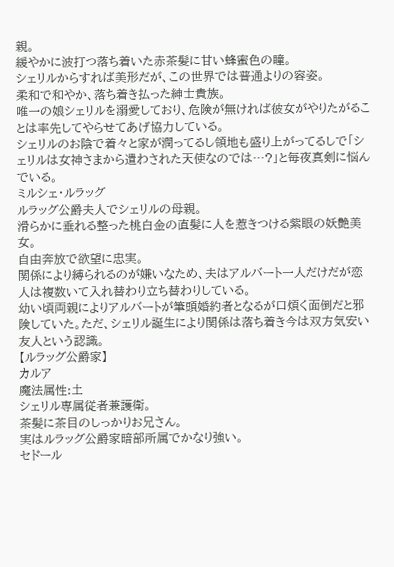親。
緩やかに波打つ落ち着いた赤茶髪に甘い蜂蜜色の瞳。
シェリルからすれば美形だが、この世界では普通よりの容姿。
柔和で和やか、落ち着き払った紳士貴族。
唯一の娘シェリルを溺愛しており、危険が無ければ彼女がやりたがることは率先してやらせてあげ協力している。
シェリルのお陰で着々と家が潤ってるし領地も盛り上がってるしで「シェリルは女神さまから遣わされた天使なのでは…?」と毎夜真剣に悩んでいる。
ミルシェ・ルラッグ
ルラッグ公爵夫人でシェリルの母親。
滑らかに垂れる整った桃白金の直髪に人を惹きつける紫眼の妖艶美女。
自由奔放で欲望に忠実。
関係により縛られるのが嫌いなため、夫はアルバート一人だけだが恋人は複数いて入れ替わり立ち替わりしている。
幼い頃両親によりアルバートが筆頭婚約者となるが口煩く面倒だと邪険していた。ただ、シェリル誕生により関係は落ち着き今は双方気安い友人という認識。
【ルラッグ公爵家】
カルア
魔法属性:土
シェリル専属従者兼護衛。
茶髪に茶目のしっかりお兄さん。
実はルラッグ公爵家暗部所属でかなり強い。
セドール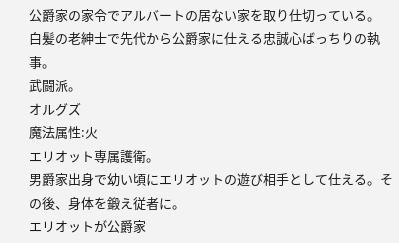公爵家の家令でアルバートの居ない家を取り仕切っている。
白髪の老紳士で先代から公爵家に仕える忠誠心ばっちりの執事。
武闘派。
オルグズ
魔法属性:火
エリオット専属護衛。
男爵家出身で幼い頃にエリオットの遊び相手として仕える。その後、身体を鍛え従者に。
エリオットが公爵家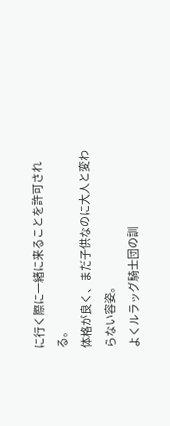に行く際に一緒に来ることを許可される。
体格が良く、まだ子供なのに大人と変わらない容姿。
よくルラッグ騎士団の訓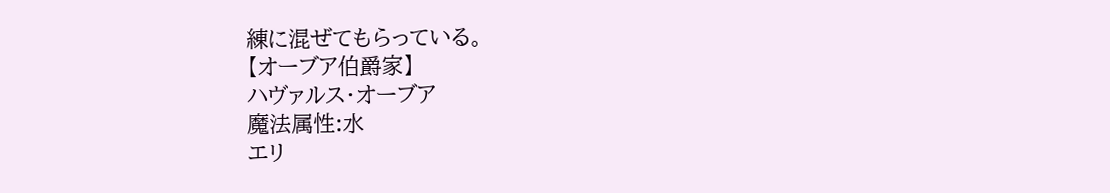練に混ぜてもらっている。
【オーブア伯爵家】
ハヴァルス・オーブア
魔法属性:水
エリ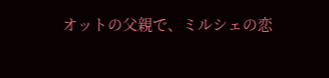オットの父親で、ミルシェの恋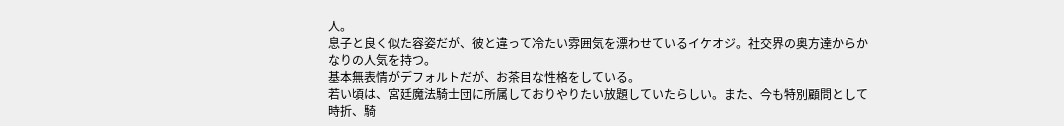人。
息子と良く似た容姿だが、彼と違って冷たい雰囲気を漂わせているイケオジ。社交界の奥方達からかなりの人気を持つ。
基本無表情がデフォルトだが、お茶目な性格をしている。
若い頃は、宮廷魔法騎士団に所属しておりやりたい放題していたらしい。また、今も特別顧問として時折、騎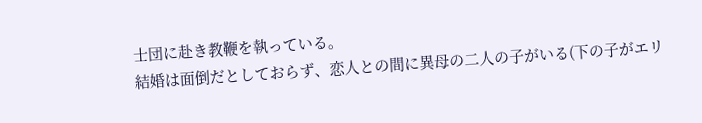士団に赴き教鞭を執っている。
結婚は面倒だとしておらず、恋人との間に異母の二人の子がいる(下の子がエリ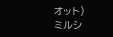オット)
ミルシ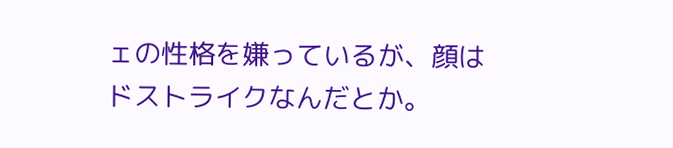ェの性格を嫌っているが、顔はドストライクなんだとか。